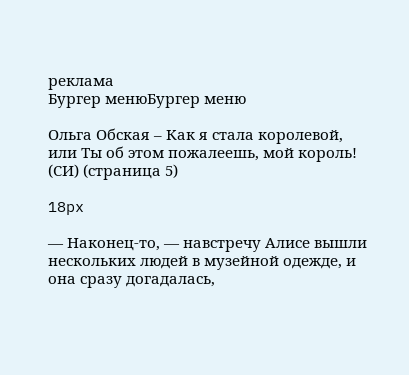реклама
Бургер менюБургер меню

Ольга Обская – Как я стала королевой, или Ты об этом пожалеешь, мой король! (СИ) (страница 5)

18px

— Наконец-то, — навстречу Алисе вышли нескольких людей в музейной одежде, и она сразу догадалась,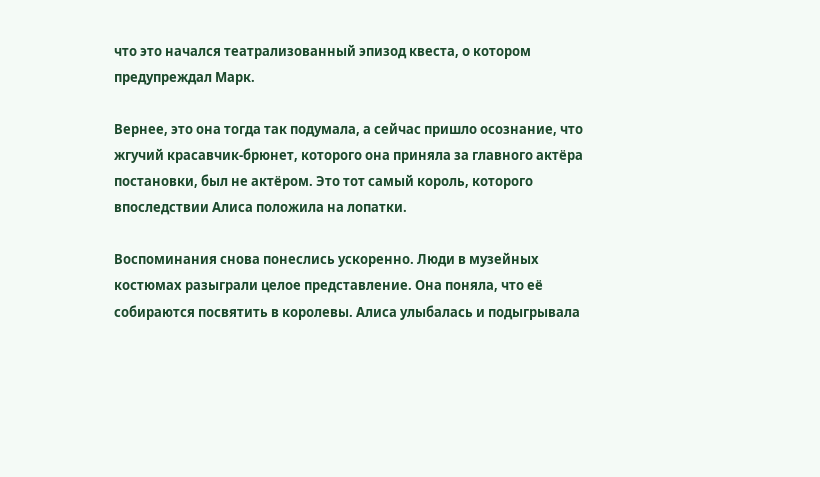что это начался театрализованный эпизод квеста, о котором предупреждал Марк.

Вернее, это она тогда так подумала, а сейчас пришло осознание, что жгучий красавчик-брюнет, которого она приняла за главного актёра постановки, был не актёром. Это тот самый король, которого впоследствии Алиса положила на лопатки.

Воспоминания снова понеслись ускоренно. Люди в музейных костюмах разыграли целое представление. Она поняла, что её собираются посвятить в королевы. Алиса улыбалась и подыгрывала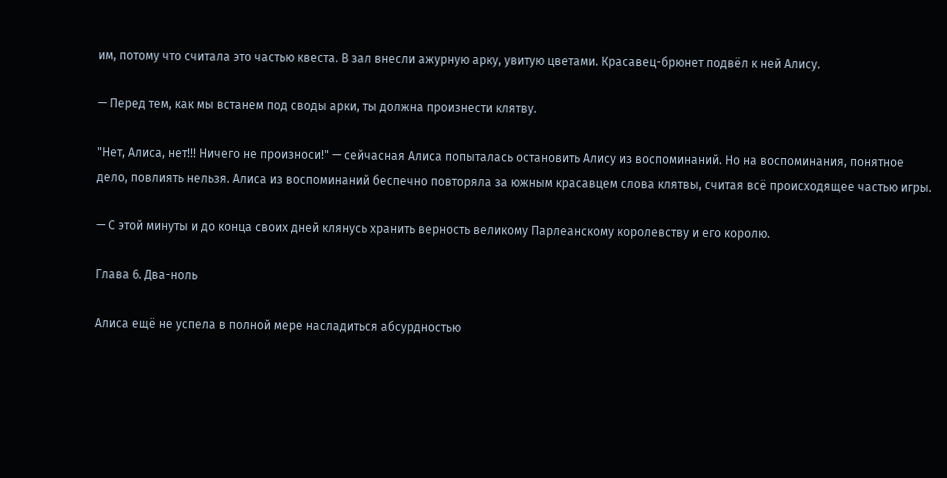им, потому что считала это частью квеста. В зал внесли ажурную арку, увитую цветами. Красавец-брюнет подвёл к ней Алису.

— Перед тем, как мы встанем под своды арки, ты должна произнести клятву.

"Нет, Алиса, нет!!! Ничего не произноси!" — сейчасная Алиса попыталась остановить Алису из воспоминаний. Но на воспоминания, понятное дело, повлиять нельзя. Алиса из воспоминаний беспечно повторяла за южным красавцем слова клятвы, считая всё происходящее частью игры.

— С этой минуты и до конца своих дней клянусь хранить верность великому Парлеанскому королевству и его королю.

Глава 6. Два-ноль

Алиса ещё не успела в полной мере насладиться абсурдностью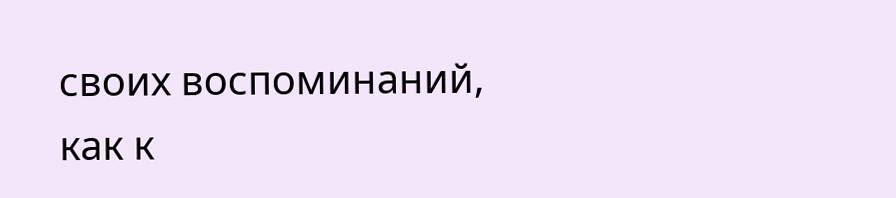своих воспоминаний, как к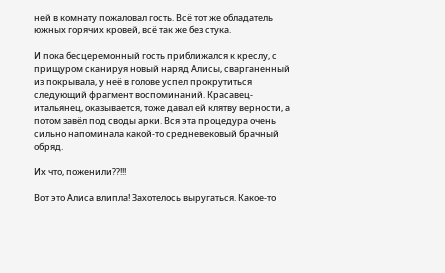ней в комнату пожаловал гость. Всё тот же обладатель южных горячих кровей, всё так же без стука.

И пока бесцеремонный гость приближался к креслу, с прищуром сканируя новый наряд Алисы, сварганенный из покрывала, у неё в голове успел прокрутиться следующий фрагмент воспоминаний. Красавец-итальянец, оказывается, тоже давал ей клятву верности, а потом завёл под своды арки. Вся эта процедура очень сильно напоминала какой-то средневековый брачный обряд.

Их что, поженили??!!!

Вот это Алиса влипла! Захотелось выругаться. Какое-то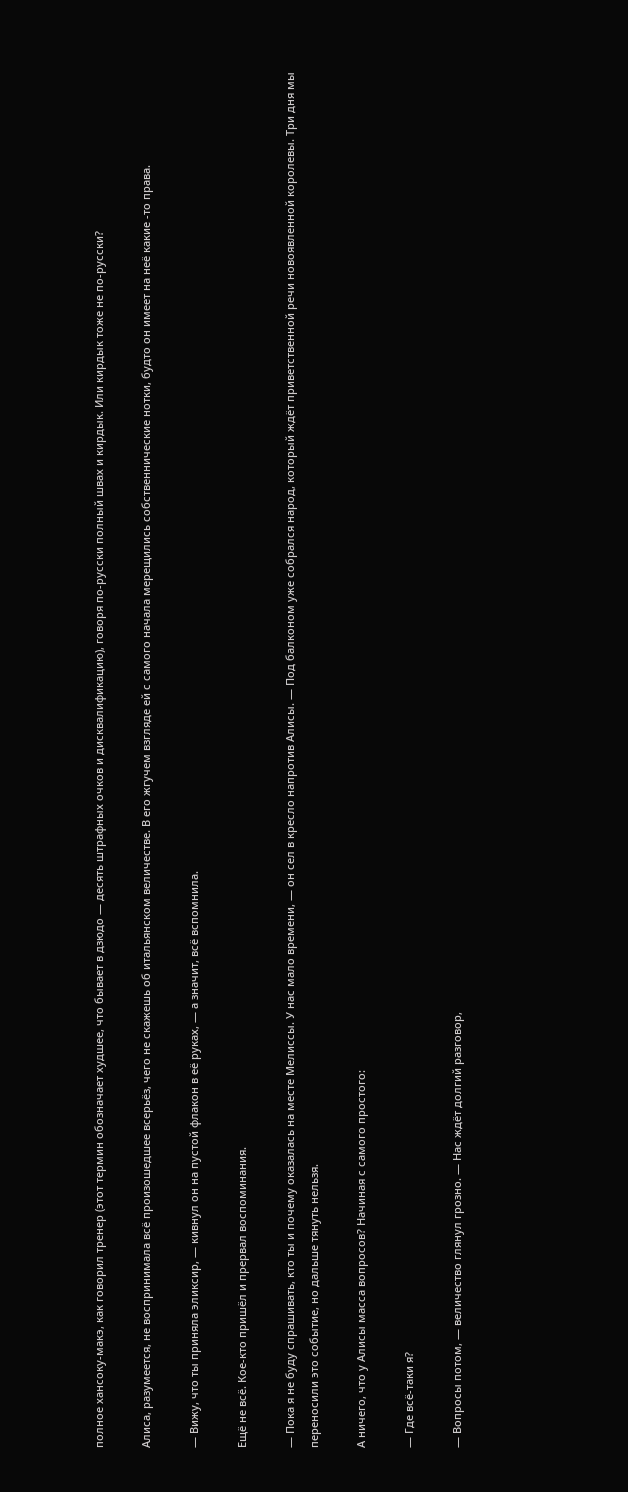полное хансоку-макэ, как говорил тренер (этот термин обозначает худшее, что бывает в дзюдо — десять штрафных очков и дисквалификацию), говоря по-русски полный швах и кирдык. Или кирдык тоже не по-русски?

Алиса, разумеется, не воспринимала всё произошедшее всерьёз, чего не скажешь об итальянском величестве. В его жгучем взгляде ей с самого начала мерещились собственнические нотки, будто он имеет на неё какие -то права.

— Вижу, что ты приняла эликсир, — кивнул он на пустой флакон в её руках, — а значит, всё вспомнила.

Ещё не всё. Кое-кто пришёл и прервал воспоминания.

— Пока я не буду спрашивать, кто ты и почему оказалась на месте Мелиссы. У нас мало времени, — он сел в кресло напротив Алисы. — Под балконом уже собрался народ, который ждёт приветственной речи новоявленной королевы. Три дня мы переносили это событие, но дальше тянуть нельзя.

А ничего, что у Алисы масса вопросов? Начиная с самого простого:

— Где всё-таки я?

— Вопросы потом, — величество глянул грозно. — Нас ждёт долгий разговор,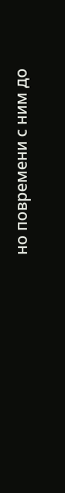но повремени с ним до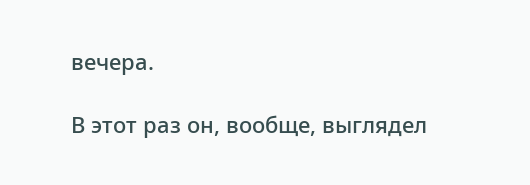вечера.

В этот раз он, вообще, выглядел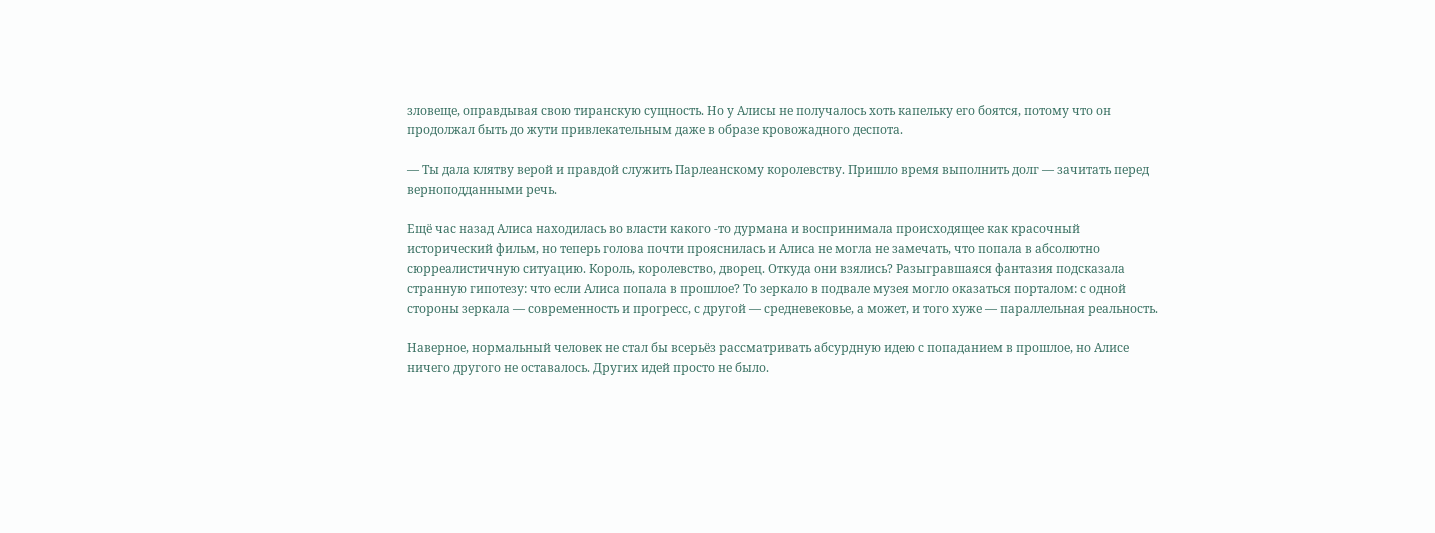зловеще, оправдывая свою тиранскую сущность. Но у Алисы не получалось хоть капельку его боятся, потому что он продолжал быть до жути привлекательным даже в образе кровожадного деспота.

— Ты дала клятву верой и правдой служить Парлеанскому королевству. Пришло время выполнить долг — зачитать перед верноподданными речь.

Ещё час назад Алиса находилась во власти какого -то дурмана и воспринимала происходящее как красочный исторический фильм, но теперь голова почти прояснилась и Алиса не могла не замечать, что попала в абсолютно сюрреалистичную ситуацию. Король, королевство, дворец. Откуда они взялись? Разыгравшаяся фантазия подсказала странную гипотезу: что если Алиса попала в прошлое? То зеркало в подвале музея могло оказаться порталом: с одной стороны зеркала — современность и прогресс, с другой — средневековье, а может, и того хуже — параллельная реальность.

Наверное, нормальный человек не стал бы всерьёз рассматривать абсурдную идею с попаданием в прошлое, но Алисе ничего другого не оставалось. Других идей просто не было.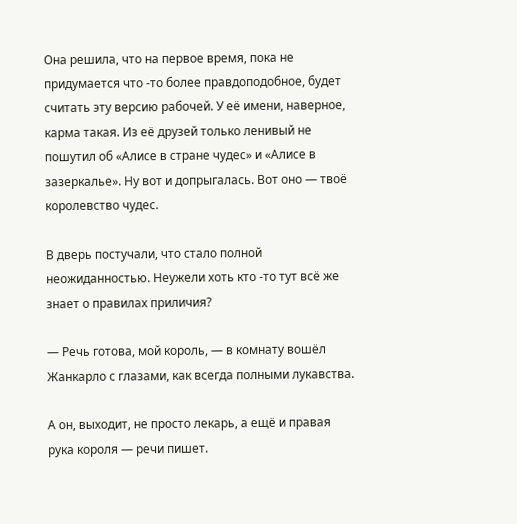Она решила, что на первое время, пока не придумается что -то более правдоподобное, будет считать эту версию рабочей. У её имени, наверное, карма такая. Из её друзей только ленивый не пошутил об «Алисе в стране чудес» и «Алисе в зазеркалье». Ну вот и допрыгалась. Вот оно — твоё королевство чудес.

В дверь постучали, что стало полной неожиданностью. Неужели хоть кто -то тут всё же знает о правилах приличия?

— Речь готова, мой король, — в комнату вошёл Жанкарло с глазами, как всегда полными лукавства.

А он, выходит, не просто лекарь, а ещё и правая рука короля — речи пишет.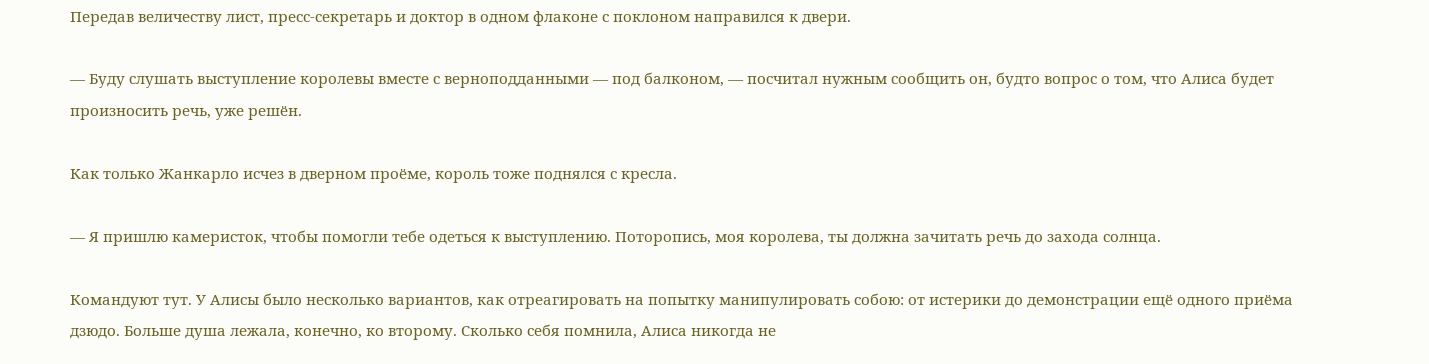Передав величеству лист, пресс-секретарь и доктор в одном флаконе с поклоном направился к двери.

— Буду слушать выступление королевы вместе с верноподданными — под балконом, — посчитал нужным сообщить он, будто вопрос о том, что Алиса будет произносить речь, уже решён.

Как только Жанкарло исчез в дверном проёме, король тоже поднялся с кресла.

— Я пришлю камеристок, чтобы помогли тебе одеться к выступлению. Поторопись, моя королева, ты должна зачитать речь до захода солнца.

Командуют тут. У Алисы было несколько вариантов, как отреагировать на попытку манипулировать собою: от истерики до демонстрации ещё одного приёма дзюдо. Больше душа лежала, конечно, ко второму. Сколько себя помнила, Алиса никогда не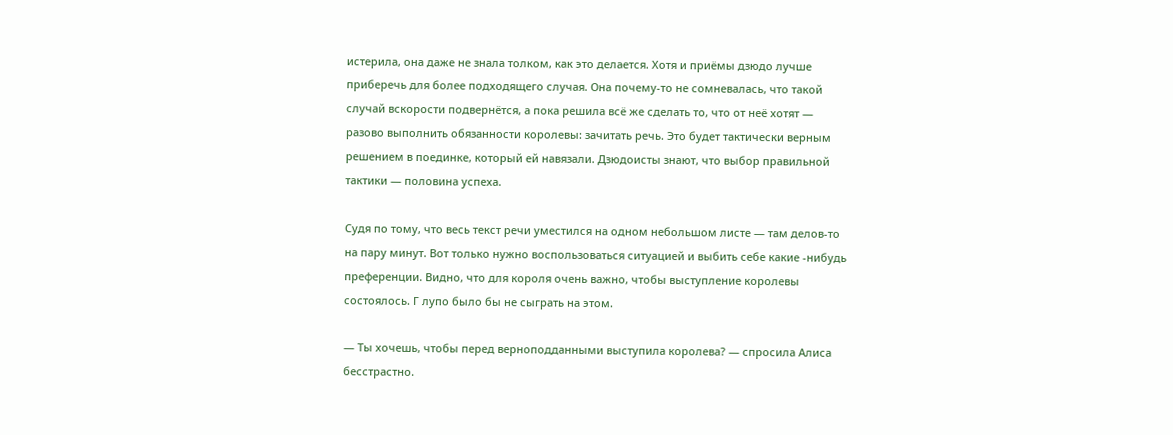истерила, она даже не знала толком, как это делается. Хотя и приёмы дзюдо лучше приберечь для более подходящего случая. Она почему-то не сомневалась, что такой случай вскорости подвернётся, а пока решила всё же сделать то, что от неё хотят — разово выполнить обязанности королевы: зачитать речь. Это будет тактически верным решением в поединке, который ей навязали. Дзюдоисты знают, что выбор правильной тактики — половина успеха.

Судя по тому, что весь текст речи уместился на одном небольшом листе — там делов-то на пару минут. Вот только нужно воспользоваться ситуацией и выбить себе какие -нибудь преференции. Видно, что для короля очень важно, чтобы выступление королевы состоялось. Г лупо было бы не сыграть на этом.

— Ты хочешь, чтобы перед верноподданными выступила королева? — спросила Алиса бесстрастно.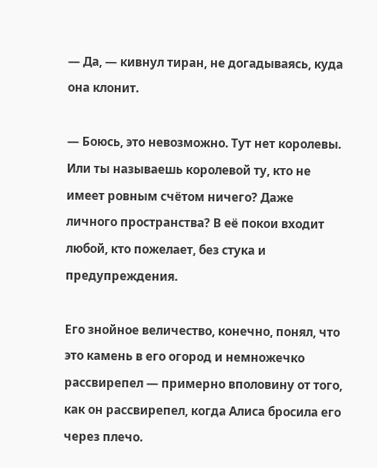— Да, — кивнул тиран, не догадываясь, куда она клонит.

— Боюсь, это невозможно. Тут нет королевы. Или ты называешь королевой ту, кто не имеет ровным счётом ничего? Даже личного пространства? В её покои входит любой, кто пожелает, без стука и предупреждения.

Его знойное величество, конечно, понял, что это камень в его огород и немножечко рассвирепел — примерно вполовину от того, как он рассвирепел, когда Алиса бросила его через плечо.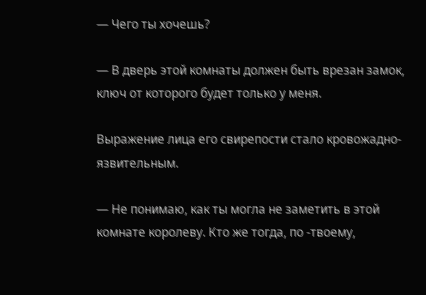— Чего ты хочешь?

— В дверь этой комнаты должен быть врезан замок, ключ от которого будет только у меня.

Выражение лица его свирепости стало кровожадно-язвительным.

— Не понимаю, как ты могла не заметить в этой комнате королеву. Кто же тогда, по -твоему,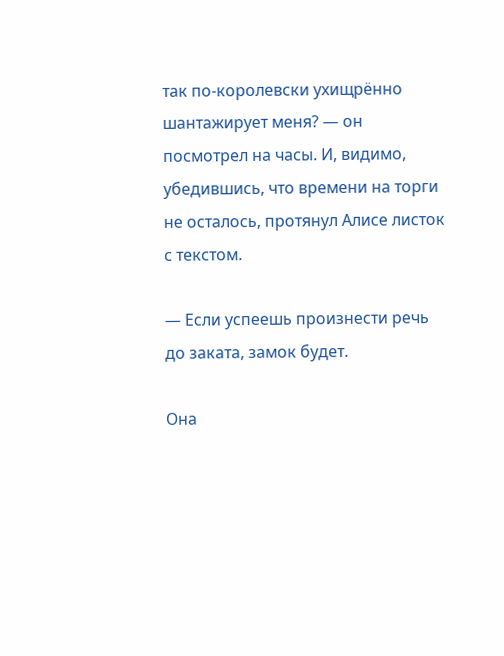так по-королевски ухищрённо шантажирует меня? — он посмотрел на часы. И, видимо, убедившись, что времени на торги не осталось, протянул Алисе листок с текстом.

— Если успеешь произнести речь до заката, замок будет.

Она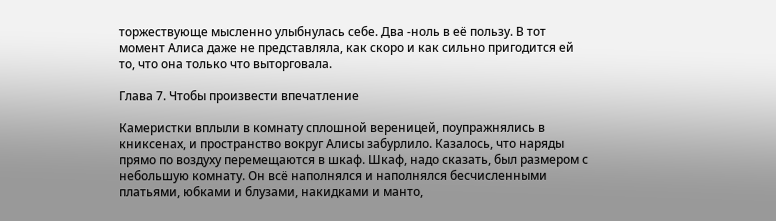торжествующе мысленно улыбнулась себе. Два -ноль в её пользу. В тот момент Алиса даже не представляла, как скоро и как сильно пригодится ей то, что она только что выторговала.

Глава 7. Чтобы произвести впечатление

Камеристки вплыли в комнату сплошной вереницей, поупражнялись в книксенах, и пространство вокруг Алисы забурлило. Казалось, что наряды прямо по воздуху перемещаются в шкаф. Шкаф, надо сказать, был размером с небольшую комнату. Он всё наполнялся и наполнялся бесчисленными платьями, юбками и блузами, накидками и манто,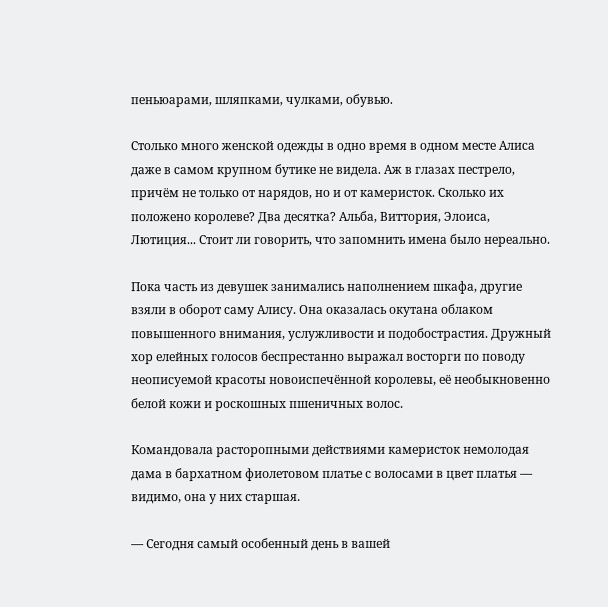пеньюарами, шляпками, чулками, обувью.

Столько много женской одежды в одно время в одном месте Алиса даже в самом крупном бутике не видела. Аж в глазах пестрело, причём не только от нарядов, но и от камеристок. Сколько их положено королеве? Два десятка? Альба, Виттория, Элоиса, Лютиция... Стоит ли говорить, что запомнить имена было нереально.

Пока часть из девушек занимались наполнением шкафа, другие взяли в оборот саму Алису. Она оказалась окутана облаком повышенного внимания, услужливости и подобострастия. Дружный хор елейных голосов беспрестанно выражал восторги по поводу неописуемой красоты новоиспечённой королевы, её необыкновенно белой кожи и роскошных пшеничных волос.

Командовала расторопными действиями камеристок немолодая дама в бархатном фиолетовом платье с волосами в цвет платья — видимо, она у них старшая.

— Сегодня самый особенный день в вашей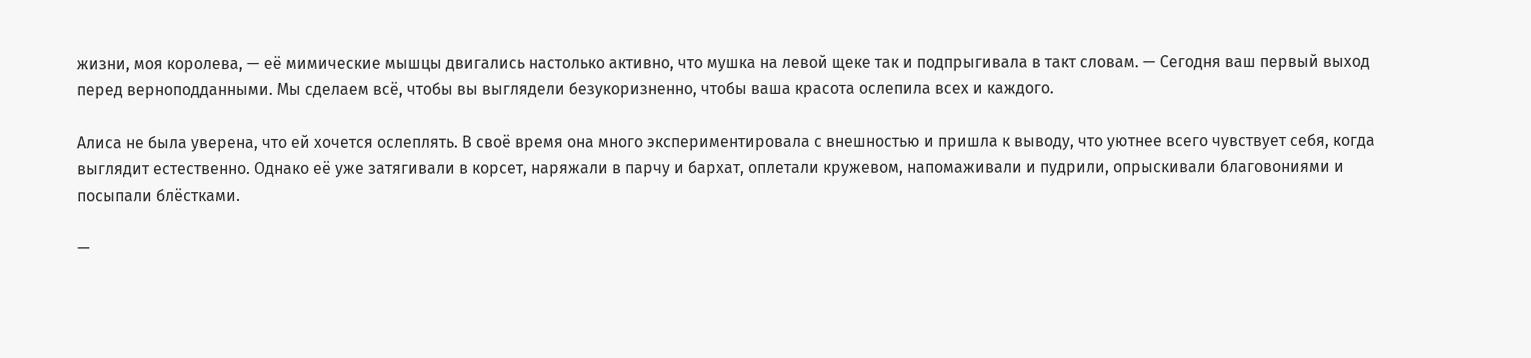жизни, моя королева, — её мимические мышцы двигались настолько активно, что мушка на левой щеке так и подпрыгивала в такт словам. — Сегодня ваш первый выход перед верноподданными. Мы сделаем всё, чтобы вы выглядели безукоризненно, чтобы ваша красота ослепила всех и каждого.

Алиса не была уверена, что ей хочется ослеплять. В своё время она много экспериментировала с внешностью и пришла к выводу, что уютнее всего чувствует себя, когда выглядит естественно. Однако её уже затягивали в корсет, наряжали в парчу и бархат, оплетали кружевом, напомаживали и пудрили, опрыскивали благовониями и посыпали блёстками.

—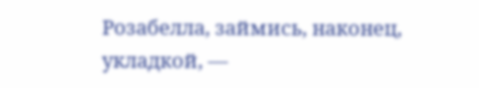Розабелла, займись, наконец, укладкой, —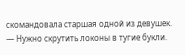скомандовала старшая одной из девушек. — Нужно скрутить локоны в тугие букли.